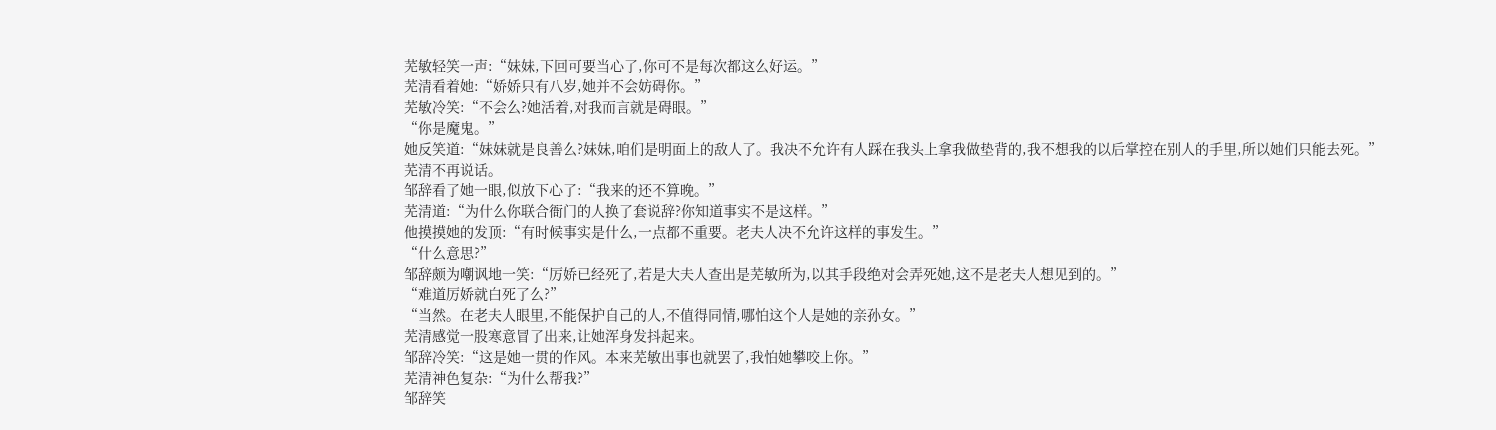芜敏轻笑一声:“妹妹,下回可要当心了,你可不是每次都这么好运。”
芜清看着她:“娇娇只有八岁,她并不会妨碍你。”
芜敏冷笑:“不会么?她活着,对我而言就是碍眼。”
“你是魔鬼。”
她反笑道:“妹妹就是良善么?妹妹,咱们是明面上的敌人了。我决不允许有人踩在我头上拿我做垫背的,我不想我的以后掌控在别人的手里,所以她们只能去死。”
芜清不再说话。
邹辞看了她一眼,似放下心了:“我来的还不算晚。”
芜清道:“为什么你联合衙门的人换了套说辞?你知道事实不是这样。”
他摸摸她的发顶:“有时候事实是什么,一点都不重要。老夫人决不允许这样的事发生。”
“什么意思?”
邹辞颇为嘲讽地一笑:“厉娇已经死了,若是大夫人查出是芜敏所为,以其手段绝对会弄死她,这不是老夫人想见到的。”
“难道厉娇就白死了么?”
“当然。在老夫人眼里,不能保护自己的人,不值得同情,哪怕这个人是她的亲孙女。”
芜清感觉一股寒意冒了出来,让她浑身发抖起来。
邹辞冷笑:“这是她一贯的作风。本来芜敏出事也就罢了,我怕她攀咬上你。”
芜清神色复杂:“为什么帮我?”
邹辞笑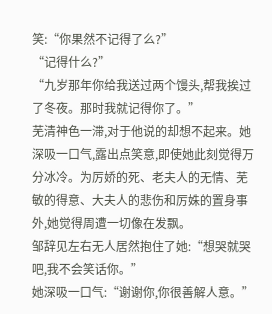笑:“你果然不记得了么?”
“记得什么?”
“九岁那年你给我送过两个馒头,帮我挨过了冬夜。那时我就记得你了。”
芜清神色一滞,对于他说的却想不起来。她深吸一口气,露出点笑意,即使她此刻觉得万分冰冷。为厉娇的死、老夫人的无情、芜敏的得意、大夫人的悲伤和厉姝的置身事外,她觉得周遭一切像在发飘。
邹辞见左右无人居然抱住了她:“想哭就哭吧,我不会笑话你。”
她深吸一口气:“谢谢你,你很善解人意。”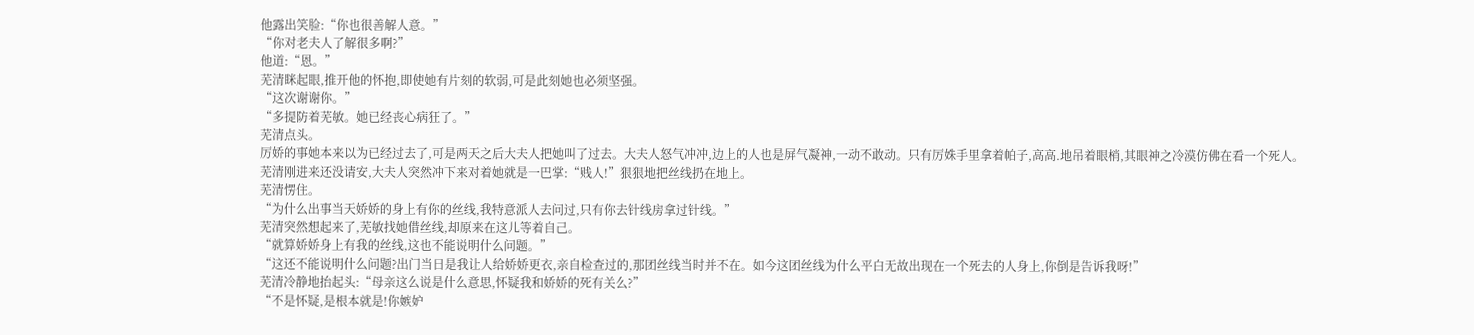他露出笑脸:“你也很善解人意。”
“你对老夫人了解很多啊?”
他道:“恩。”
芜清眯起眼,推开他的怀抱,即使她有片刻的软弱,可是此刻她也必须坚强。
“这次谢谢你。”
“多提防着芜敏。她已经丧心病狂了。”
芜清点头。
厉娇的事她本来以为已经过去了,可是两天之后大夫人把她叫了过去。大夫人怒气冲冲,边上的人也是屏气凝神,一动不敢动。只有厉姝手里拿着帕子,高高.地吊着眼梢,其眼神之冷漠仿佛在看一个死人。
芜清刚进来还没请安,大夫人突然冲下来对着她就是一巴掌:“贱人!”狠狠地把丝线扔在地上。
芜清愣住。
“为什么出事当天娇娇的身上有你的丝线,我特意派人去问过,只有你去针线房拿过针线。”
芜清突然想起来了,芜敏找她借丝线,却原来在这儿等着自己。
“就算娇娇身上有我的丝线,这也不能说明什么问题。”
“这还不能说明什么问题?出门当日是我让人给娇娇更衣,亲自检查过的,那团丝线当时并不在。如今这团丝线为什么平白无故出现在一个死去的人身上,你倒是告诉我呀!”
芜清冷静地抬起头:“母亲这么说是什么意思,怀疑我和娇娇的死有关么?”
“不是怀疑,是根本就是!你嫉妒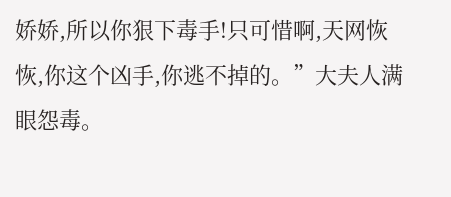娇娇,所以你狠下毒手!只可惜啊,天网恢恢,你这个凶手,你逃不掉的。”大夫人满眼怨毒。